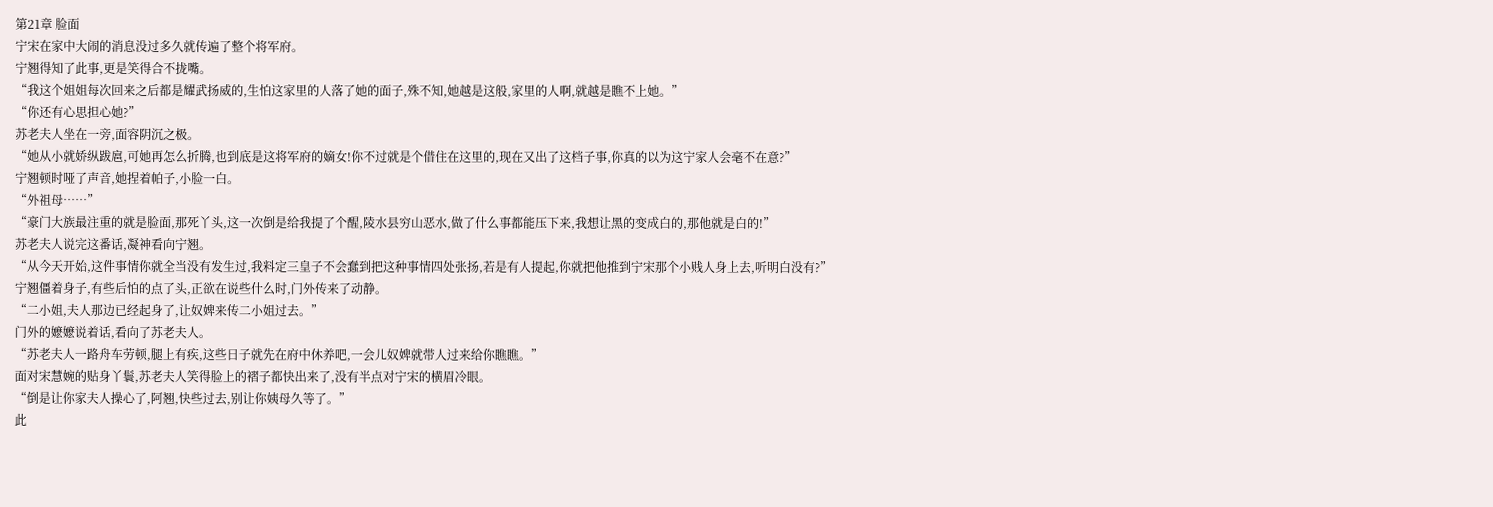第21章 脸面
宁宋在家中大闹的消息没过多久就传遍了整个将军府。
宁翘得知了此事,更是笑得合不拢嘴。
“我这个姐姐每次回来之后都是耀武扬威的,生怕这家里的人落了她的面子,殊不知,她越是这般,家里的人啊,就越是瞧不上她。”
“你还有心思担心她?”
苏老夫人坐在一旁,面容阴沉之极。
“她从小就娇纵跋扈,可她再怎么折腾,也到底是这将军府的嫡女!你不过就是个借住在这里的,现在又出了这档子事,你真的以为这宁家人会毫不在意?”
宁翘顿时哑了声音,她捏着帕子,小脸一白。
“外祖母……”
“豪门大族最注重的就是脸面,那死丫头,这一次倒是给我提了个醒,陵水县穷山恶水,做了什么事都能压下来,我想让黑的变成白的,那他就是白的!”
苏老夫人说完这番话,凝神看向宁翘。
“从今天开始,这件事情你就全当没有发生过,我料定三皇子不会蠢到把这种事情四处张扬,若是有人提起,你就把他推到宁宋那个小贱人身上去,听明白没有?”
宁翘僵着身子,有些后怕的点了头,正欲在说些什么时,门外传来了动静。
“二小姐,夫人那边已经起身了,让奴婢来传二小姐过去。”
门外的嬷嬷说着话,看向了苏老夫人。
“苏老夫人一路舟车劳顿,腿上有疾,这些日子就先在府中休养吧,一会儿奴婢就带人过来给你瞧瞧。”
面对宋慧婉的贴身丫鬟,苏老夫人笑得脸上的褶子都快出来了,没有半点对宁宋的横眉冷眼。
“倒是让你家夫人操心了,阿翘,快些过去,别让你姨母久等了。”
此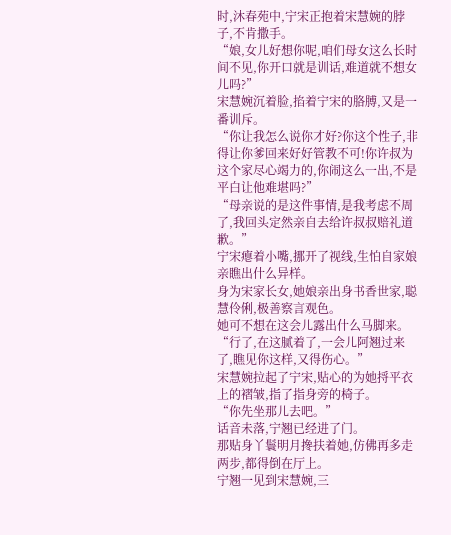时,沐春苑中,宁宋正抱着宋慧婉的脖子,不肯撒手。
“娘,女儿好想你呢,咱们母女这么长时间不见,你开口就是训话,难道就不想女儿吗?”
宋慧婉沉着脸,掐着宁宋的胳膊,又是一番训斥。
“你让我怎么说你才好?你这个性子,非得让你爹回来好好管教不可!你许叔为这个家尽心竭力的,你闹这么一出,不是平白让他难堪吗?”
“母亲说的是这件事情,是我考虑不周了,我回头定然亲自去给许叔叔赔礼道歉。”
宁宋瘪着小嘴,挪开了视线,生怕自家娘亲瞧出什么异样。
身为宋家长女,她娘亲出身书香世家,聪慧伶俐,极善察言观色。
她可不想在这会儿露出什么马脚来。
“行了,在这腻着了,一会儿阿翘过来了,瞧见你这样,又得伤心。”
宋慧婉拉起了宁宋,贴心的为她捋平衣上的褶皱,指了指身旁的椅子。
“你先坐那儿去吧。”
话音未落,宁翘已经进了门。
那贴身丫鬟明月搀扶着她,仿佛再多走两步,都得倒在厅上。
宁翘一见到宋慧婉,三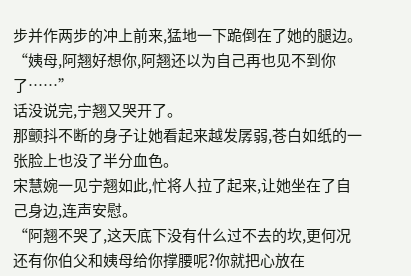步并作两步的冲上前来,猛地一下跪倒在了她的腿边。
“姨母,阿翘好想你,阿翘还以为自己再也见不到你了……”
话没说完,宁翘又哭开了。
那颤抖不断的身子让她看起来越发孱弱,苍白如纸的一张脸上也没了半分血色。
宋慧婉一见宁翘如此,忙将人拉了起来,让她坐在了自己身边,连声安慰。
“阿翘不哭了,这天底下没有什么过不去的坎,更何况还有你伯父和姨母给你撑腰呢?你就把心放在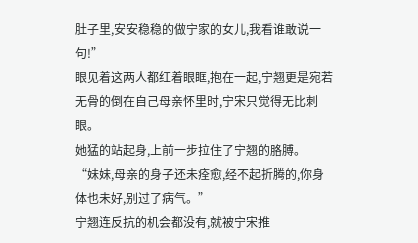肚子里,安安稳稳的做宁家的女儿,我看谁敢说一句!”
眼见着这两人都红着眼眶,抱在一起,宁翘更是宛若无骨的倒在自己母亲怀里时,宁宋只觉得无比刺眼。
她猛的站起身,上前一步拉住了宁翘的胳膊。
“妹妹,母亲的身子还未痊愈,经不起折腾的,你身体也未好,别过了病气。”
宁翘连反抗的机会都没有,就被宁宋推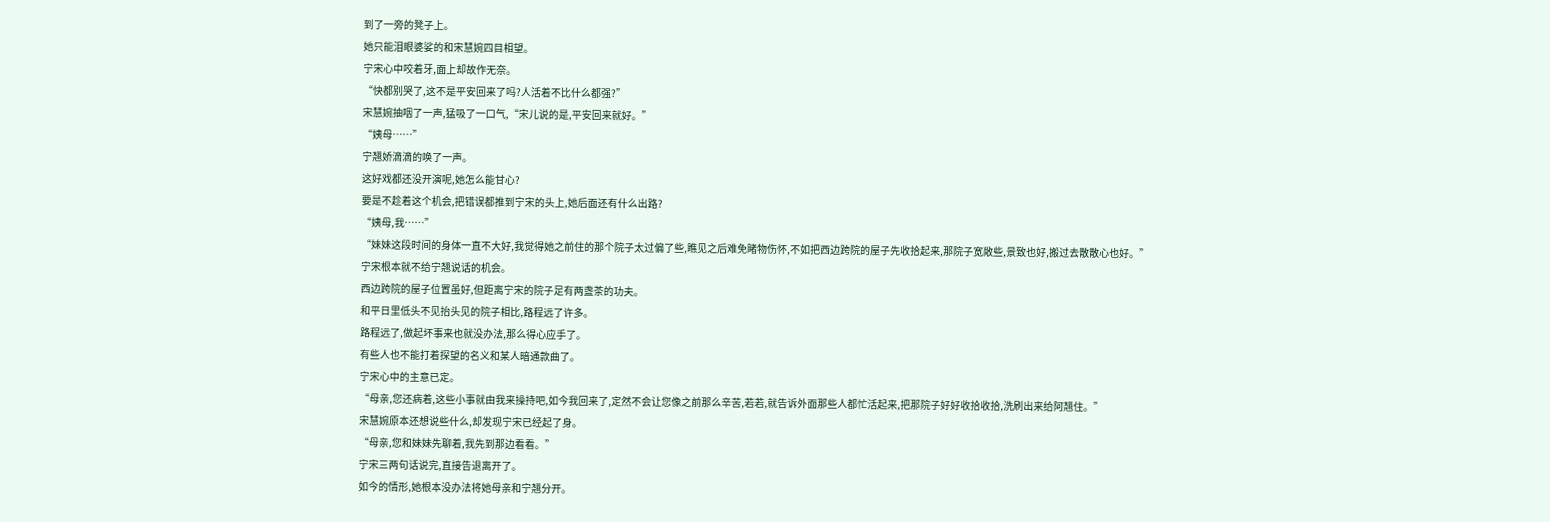到了一旁的凳子上。
她只能泪眼婆娑的和宋慧婉四目相望。
宁宋心中咬着牙,面上却故作无奈。
“快都别哭了,这不是平安回来了吗?人活着不比什么都强?”
宋慧婉抽咽了一声,猛吸了一口气,“宋儿说的是,平安回来就好。”
“姨母……”
宁翘娇滴滴的唤了一声。
这好戏都还没开演呢,她怎么能甘心?
要是不趁着这个机会,把错误都推到宁宋的头上,她后面还有什么出路?
“姨母,我……”
“妹妹这段时间的身体一直不大好,我觉得她之前住的那个院子太过偏了些,瞧见之后难免睹物伤怀,不如把西边跨院的屋子先收拾起来,那院子宽敞些,景致也好,搬过去散散心也好。”
宁宋根本就不给宁翘说话的机会。
西边跨院的屋子位置虽好,但距离宁宋的院子足有两盏茶的功夫。
和平日里低头不见抬头见的院子相比,路程远了许多。
路程远了,做起坏事来也就没办法,那么得心应手了。
有些人也不能打着探望的名义和某人暗通款曲了。
宁宋心中的主意已定。
“母亲,您还病着,这些小事就由我来操持吧,如今我回来了,定然不会让您像之前那么辛苦,若若,就告诉外面那些人都忙活起来,把那院子好好收拾收拾,洗刷出来给阿翘住。”
宋慧婉原本还想说些什么,却发现宁宋已经起了身。
“母亲,您和妹妹先聊着,我先到那边看看。”
宁宋三两句话说完,直接告退离开了。
如今的情形,她根本没办法将她母亲和宁翘分开。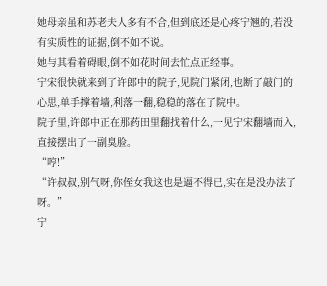她母亲虽和苏老夫人多有不合,但到底还是心疼宁翘的,若没有实质性的证据,倒不如不说。
她与其看着碍眼,倒不如花时间去忙点正经事。
宁宋很快就来到了许郎中的院子,见院门紧闭,也断了敲门的心思,单手撑着墙,利落一翻,稳稳的落在了院中。
院子里,许郎中正在那药田里翻找着什么,一见宁宋翻墙而入,直接摆出了一副臭脸。
“哼!”
“许叔叔,别气呀,你侄女我这也是逼不得已,实在是没办法了呀。”
宁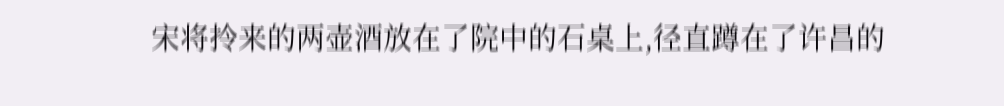宋将拎来的两壶酒放在了院中的石桌上,径直蹲在了许昌的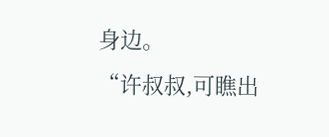身边。
“许叔叔,可瞧出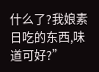什么了?我娘素日吃的东西,味道可好?”